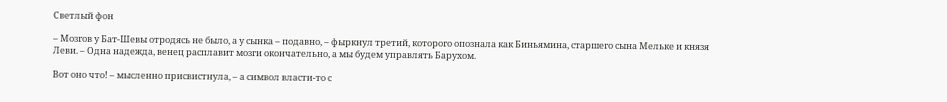Светлый фон

– Мозгов у Бат-Шевы отродясь не было, а у сынка – подавно, – фыркнул третий, которого опознала как Биньямина, старшего сына Мельке и князя Леви. – Одна надежда, венец расплавит мозги окончательно, а мы будем управлять Барухом.

Вот оно что! – мысленно присвистнула, – а символ власти-то с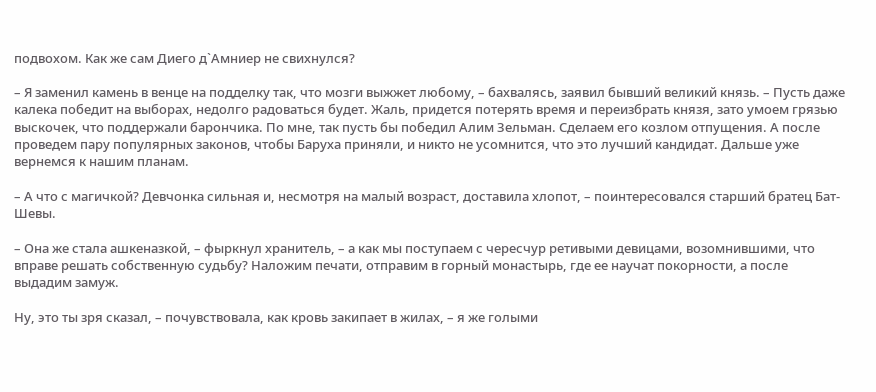подвохом. Как же сам Диего д`Амниер не свихнулся?

– Я заменил камень в венце на подделку так, что мозги выжжет любому, – бахвалясь, заявил бывший великий князь. – Пусть даже калека победит на выборах, недолго радоваться будет. Жаль, придется потерять время и переизбрать князя, зато умоем грязью выскочек, что поддержали барончика. По мне, так пусть бы победил Алим Зельман. Сделаем его козлом отпущения. А после проведем пару популярных законов, чтобы Баруха приняли, и никто не усомнится, что это лучший кандидат. Дальше уже вернемся к нашим планам.

– А что с магичкой? Девчонка сильная и, несмотря на малый возраст, доставила хлопот, – поинтересовался старший братец Бат-Шевы.

– Она же стала ашкеназкой, – фыркнул хранитель, – а как мы поступаем с чересчур ретивыми девицами, возомнившими, что вправе решать собственную судьбу? Наложим печати, отправим в горный монастырь, где ее научат покорности, а после выдадим замуж.

Ну, это ты зря сказал, – почувствовала, как кровь закипает в жилах, – я же голыми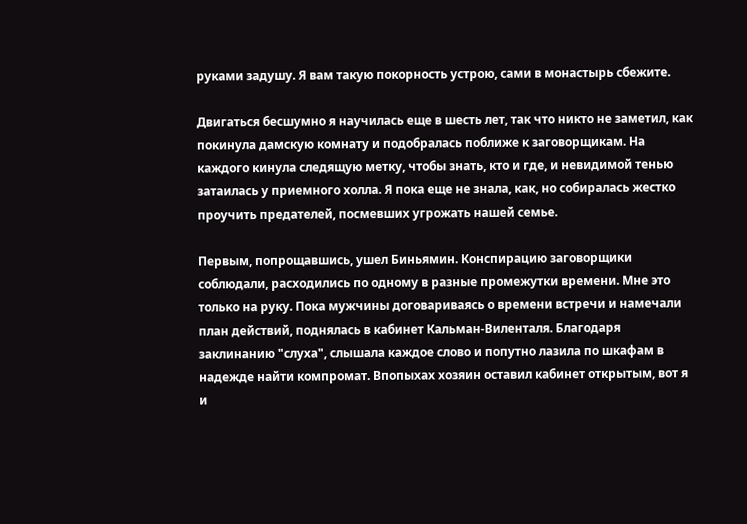руками задушу. Я вам такую покорность устрою, сами в монастырь сбежите.

Двигаться бесшумно я научилась еще в шесть лет, так что никто не заметил, как покинула дамскую комнату и подобралась поближе к заговорщикам. На каждого кинула следящую метку, чтобы знать, кто и где, и невидимой тенью затаилась у приемного холла. Я пока еще не знала, как, но собиралась жестко проучить предателей, посмевших угрожать нашей семье.

Первым, попрощавшись, ушел Биньямин. Конспирацию заговорщики соблюдали, расходились по одному в разные промежутки времени. Мне это только на руку. Пока мужчины договариваясь о времени встречи и намечали план действий, поднялась в кабинет Кальман-Виленталя. Благодаря заклинанию "слуха", слышала каждое слово и попутно лазила по шкафам в надежде найти компромат. Впопыхах хозяин оставил кабинет открытым, вот я и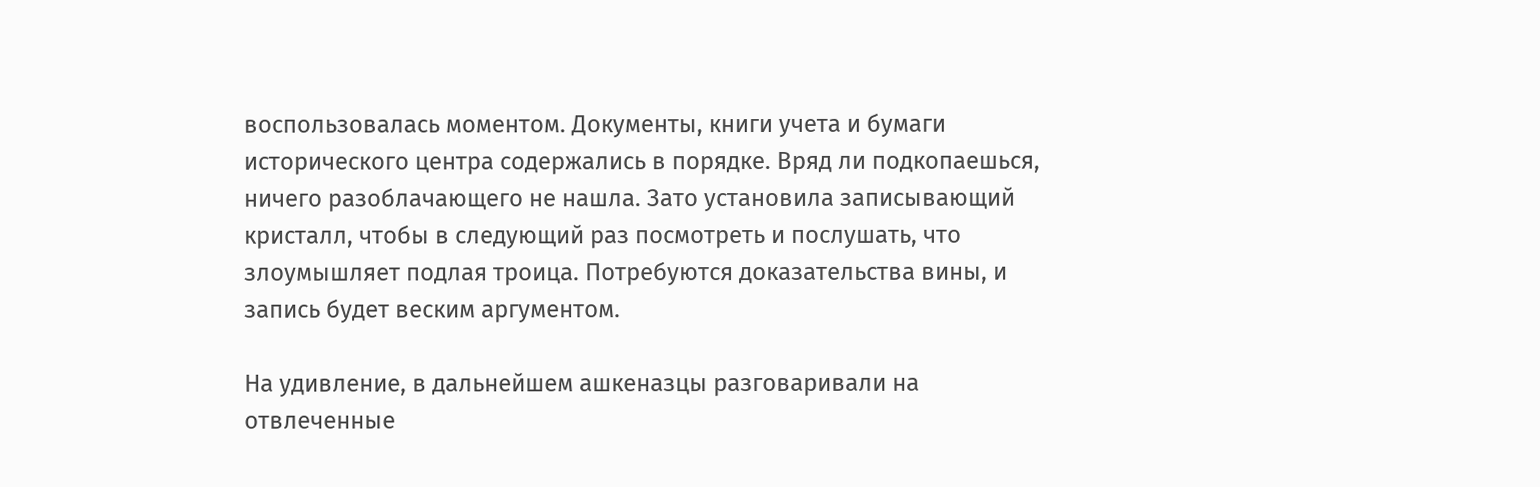воспользовалась моментом. Документы, книги учета и бумаги исторического центра содержались в порядке. Вряд ли подкопаешься, ничего разоблачающего не нашла. Зато установила записывающий кристалл, чтобы в следующий раз посмотреть и послушать, что злоумышляет подлая троица. Потребуются доказательства вины, и запись будет веским аргументом.

На удивление, в дальнейшем ашкеназцы разговаривали на отвлеченные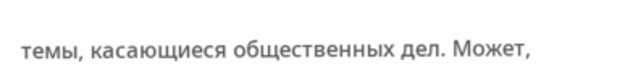темы, касающиеся общественных дел. Может,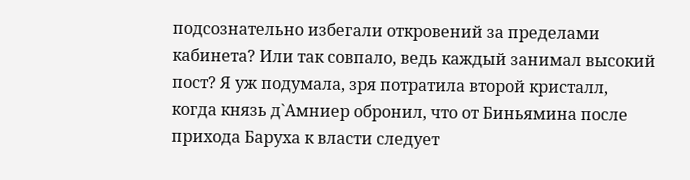подсознательно избегали откровений за пределами кабинета? Или так совпало, ведь каждый занимал высокий пост? Я уж подумала, зря потратила второй кристалл, когда князь д`Амниер обронил, что от Биньямина после прихода Баруха к власти следует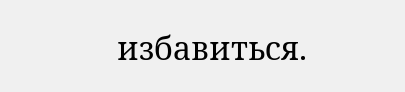избавиться.